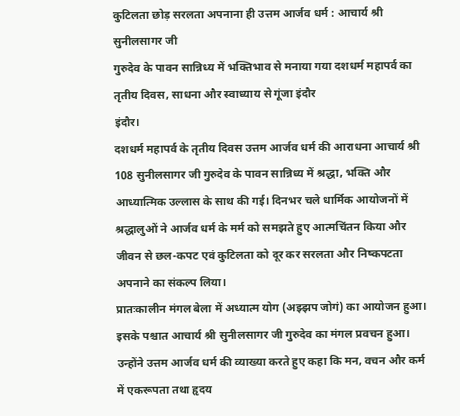कुटिलता छोड़ सरलता अपनाना ही उत्तम आर्जव धर्म : आचार्य श्री सुनीलसागर जी
गुरुदेव के पावन सान्निध्य में भक्तिभाव से मनाया गया दशधर्म महापर्व का तृतीय दिवस, साधना और स्वाध्याय से गूंजा इंदौर
इंदौर।
दशधर्म महापर्व के तृतीय दिवस उत्तम आर्जव धर्म की आराधना आचार्य श्री 108 सुनीलसागर जी गुरुदेव के पावन सान्निध्य में श्रद्धा, भक्ति और आध्यात्मिक उल्लास के साथ की गई। दिनभर चले धार्मिक आयोजनों में श्रद्धालुओं ने आर्जव धर्म के मर्म को समझते हुए आत्मचिंतन किया और जीवन से छल-कपट एवं कुटिलता को दूर कर सरलता और निष्कपटता अपनाने का संकल्प लिया।
प्रातःकालीन मंगल बेला में अध्यात्म योग (अझ्झप जोगं) का आयोजन हुआ। इसके पश्चात आचार्य श्री सुनीलसागर जी गुरुदेव का मंगल प्रवचन हुआ। उन्होंने उत्तम आर्जव धर्म की व्याख्या करते हुए कहा कि मन, वचन और कर्म में एकरूपता तथा हृदय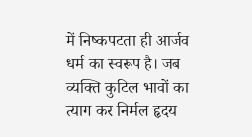में निष्कपटता ही आर्जव धर्म का स्वरूप है। जब व्यक्ति कुटिल भावों का त्याग कर निर्मल हृदय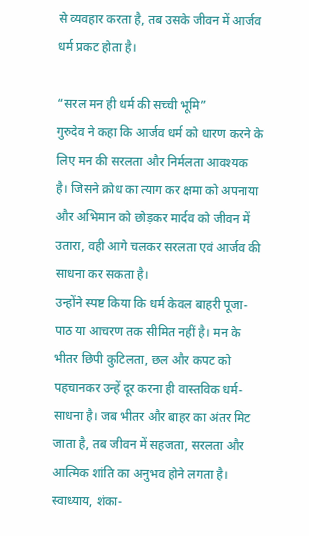से व्यवहार करता है, तब उसके जीवन में आर्जव धर्म प्रकट होता है।

“सरल मन ही धर्म की सच्ची भूमि”
गुरुदेव ने कहा कि आर्जव धर्म को धारण करने के लिए मन की सरलता और निर्मलता आवश्यक है। जिसने क्रोध का त्याग कर क्षमा को अपनाया और अभिमान को छोड़कर मार्दव को जीवन में उतारा, वही आगे चलकर सरलता एवं आर्जव की साधना कर सकता है।
उन्होंने स्पष्ट किया कि धर्म केवल बाहरी पूजा-पाठ या आचरण तक सीमित नहीं है। मन के भीतर छिपी कुटिलता, छल और कपट को पहचानकर उन्हें दूर करना ही वास्तविक धर्म-साधना है। जब भीतर और बाहर का अंतर मिट जाता है, तब जीवन में सहजता, सरलता और आत्मिक शांति का अनुभव होने लगता है।
स्वाध्याय, शंका-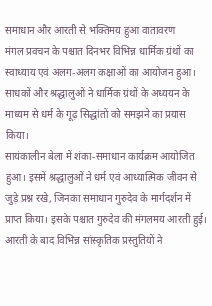समाधान और आरती से भक्तिमय हुआ वातावरण
मंगल प्रवचन के पश्चात दिनभर विभिन्न धार्मिक ग्रंथों का स्वाध्याय एवं अलग-अलग कक्षाओं का आयोजन हुआ। साधकों और श्रद्धालुओं ने धार्मिक ग्रंथों के अध्ययन के माध्यम से धर्म के गूढ़ सिद्धांतों को समझने का प्रयास किया।
सायंकालीन बेला में शंका-समाधान कार्यक्रम आयोजित हुआ। इसमें श्रद्धालुओं ने धर्म एवं आध्यात्मिक जीवन से जुड़े प्रश्न रखे, जिनका समाधान गुरुदेव के मार्गदर्शन में प्राप्त किया। इसके पश्चात गुरुदेव की मंगलमय आरती हुई। आरती के बाद विभिन्न सांस्कृतिक प्रस्तुतियों ने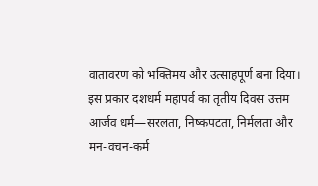वातावरण को भक्तिमय और उत्साहपूर्ण बना दिया।
इस प्रकार दशधर्म महापर्व का तृतीय दिवस उत्तम आर्जव धर्म—सरलता, निष्कपटता, निर्मलता और मन-वचन-कर्म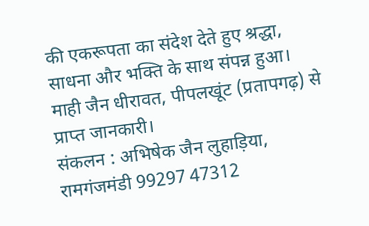की एकरूपता का संदेश देते हुए श्रद्धा, साधना और भक्ति के साथ संपन्न हुआ।
माही जैन धीरावत, पीपलखूंट (प्रतापगढ़) से प्राप्त जानकारी।
संकलन : अभिषेक जैन लुहाड़िया, रामगंजमंडी 99297 47312